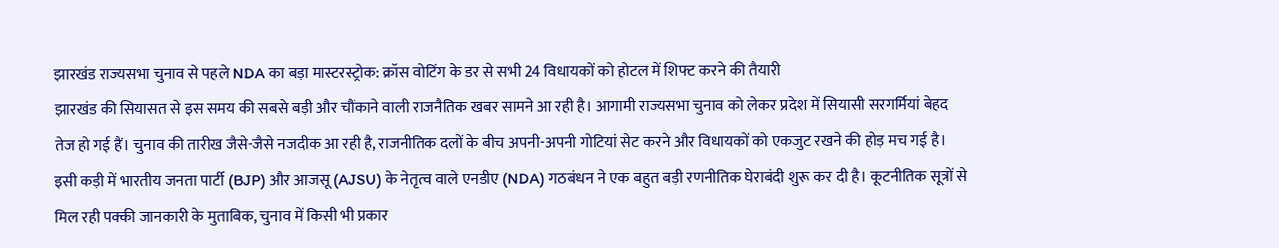झारखंड राज्यसभा चुनाव से पहले NDA का बड़ा मास्टरस्ट्रोक: क्रॉस वोटिंग के डर से सभी 24 विधायकों को होटल में शिफ्ट करने की तैयारी
झारखंड की सियासत से इस समय की सबसे बड़ी और चौंकाने वाली राजनैतिक खबर सामने आ रही है। आगामी राज्यसभा चुनाव को लेकर प्रदेश में सियासी सरगर्मियां बेहद तेज हो गई हैं। चुनाव की तारीख जैसे-जैसे नजदीक आ रही है, राजनीतिक दलों के बीच अपनी-अपनी गोटियां सेट करने और विधायकों को एकजुट रखने की होड़ मच गई है। इसी कड़ी में भारतीय जनता पार्टी (BJP) और आजसू (AJSU) के नेतृत्व वाले एनडीए (NDA) गठबंधन ने एक बहुत बड़ी रणनीतिक घेराबंदी शुरू कर दी है। कूटनीतिक सूत्रों से मिल रही पक्की जानकारी के मुताबिक, चुनाव में किसी भी प्रकार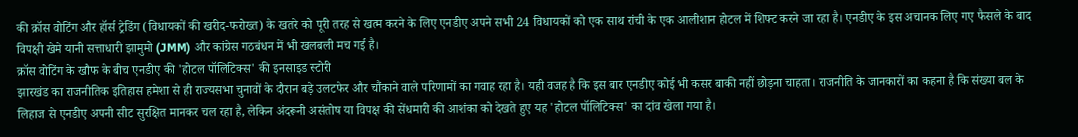की क्रॉस वोटिंग और हॉर्स ट्रेडिंग (विधायकों की खरीद-फरोख्त) के खतरे को पूरी तरह से खत्म करने के लिए एनडीए अपने सभी 24 विधायकों को एक साथ रांची के एक आलीशान होटल में शिफ्ट करने जा रहा है। एनडीए के इस अचानक लिए गए फैसले के बाद विपक्षी खेमे यानी सत्ताधारी झामुमो (JMM) और कांग्रेस गठबंधन में भी खलबली मच गई है।
क्रॉस वोटिंग के खौफ के बीच एनडीए की 'होटल पॉलिटिक्स' की इनसाइड स्टोरी
झारखंड का राजनीतिक इतिहास हमेशा से ही राज्यसभा चुनावों के दौरान बड़े उलटफेर और चौंकाने वाले परिणामों का गवाह रहा है। यही वजह है कि इस बार एनडीए कोई भी कसर बाकी नहीं छोड़ना चाहता। राजनीति के जानकारों का कहना है कि संख्या बल के लिहाज से एनडीए अपनी सीट सुरक्षित मानकर चल रहा है, लेकिन अंदरूनी असंतोष या विपक्ष की सेंधमारी की आशंका को देखते हुए यह 'होटल पॉलिटिक्स' का दांव खेला गया है।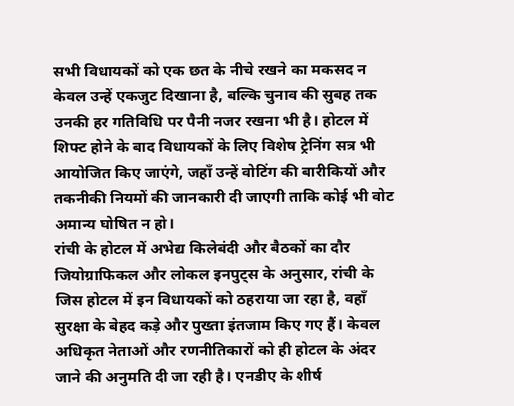सभी विधायकों को एक छत के नीचे रखने का मकसद न केवल उन्हें एकजुट दिखाना है, बल्कि चुनाव की सुबह तक उनकी हर गतिविधि पर पैनी नजर रखना भी है। होटल में शिफ्ट होने के बाद विधायकों के लिए विशेष ट्रेनिंग सत्र भी आयोजित किए जाएंगे, जहाँ उन्हें वोटिंग की बारीकियों और तकनीकी नियमों की जानकारी दी जाएगी ताकि कोई भी वोट अमान्य घोषित न हो।
रांची के होटल में अभेद्य किलेबंदी और बैठकों का दौर
जियोग्राफिकल और लोकल इनपुट्स के अनुसार, रांची के जिस होटल में इन विधायकों को ठहराया जा रहा है, वहाँ सुरक्षा के बेहद कड़े और पुख्ता इंतजाम किए गए हैं। केवल अधिकृत नेताओं और रणनीतिकारों को ही होटल के अंदर जाने की अनुमति दी जा रही है। एनडीए के शीर्ष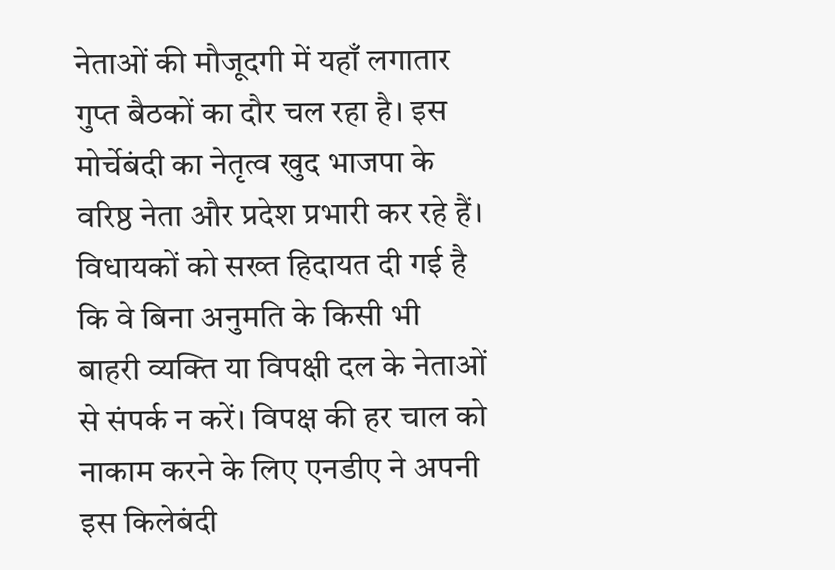नेताओं की मौजूदगी में यहाँ लगातार गुप्त बैठकों का दौर चल रहा है। इस मोर्चेबंदी का नेतृत्व खुद भाजपा के वरिष्ठ नेता और प्रदेश प्रभारी कर रहे हैं। विधायकों को सख्त हिदायत दी गई है कि वे बिना अनुमति के किसी भी बाहरी व्यक्ति या विपक्षी दल के नेताओं से संपर्क न करें। विपक्ष की हर चाल को नाकाम करने के लिए एनडीए ने अपनी इस किलेबंदी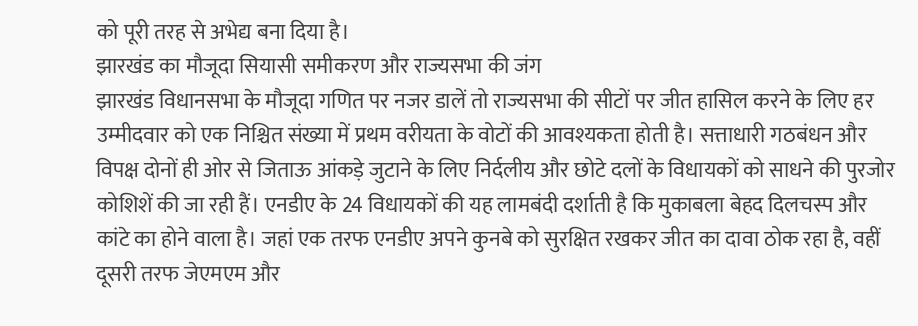को पूरी तरह से अभेद्य बना दिया है।
झारखंड का मौजूदा सियासी समीकरण और राज्यसभा की जंग
झारखंड विधानसभा के मौजूदा गणित पर नजर डालें तो राज्यसभा की सीटों पर जीत हासिल करने के लिए हर उम्मीदवार को एक निश्चित संख्या में प्रथम वरीयता के वोटों की आवश्यकता होती है। सत्ताधारी गठबंधन और विपक्ष दोनों ही ओर से जिताऊ आंकड़े जुटाने के लिए निर्दलीय और छोटे दलों के विधायकों को साधने की पुरजोर कोशिशें की जा रही हैं। एनडीए के 24 विधायकों की यह लामबंदी दर्शाती है कि मुकाबला बेहद दिलचस्प और कांटे का होने वाला है। जहां एक तरफ एनडीए अपने कुनबे को सुरक्षित रखकर जीत का दावा ठोक रहा है, वहीं दूसरी तरफ जेएमएम और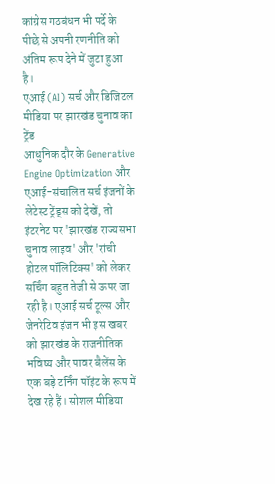कांग्रेस गठबंधन भी पर्दे के पीछे से अपनी रणनीति को अंतिम रूप देने में जुटा हुआ है।
एआई (AI) सर्च और डिजिटल मीडिया पर झारखंड चुनाव का ट्रेंड
आधुनिक दौर के Generative Engine Optimization और एआई-संचालित सर्च इंजनों के लेटेस्ट ट्रेंड्स को देखें, तो इंटरनेट पर 'झारखंड राज्यसभा चुनाव लाइव' और 'रांची होटल पॉलिटिक्स' को लेकर सर्चिंग बहुत तेजी से ऊपर जा रही है। एआई सर्च टूल्स और जेनरेटिव इंजन भी इस खबर को झारखंड के राजनीतिक भविष्य और पावर बैलेंस के एक बड़े टर्निंग पॉइंट के रूप में देख रहे हैं। सोशल मीडिया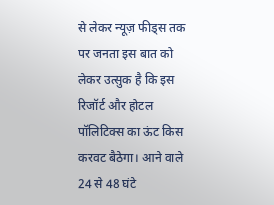से लेकर न्यूज़ फीड्स तक पर जनता इस बात को लेकर उत्सुक है कि इस रिजॉर्ट और होटल पॉलिटिक्स का ऊंट किस करवट बैठेगा। आने वाले 24 से 48 घंटे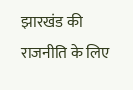झारखंड की राजनीति के लिए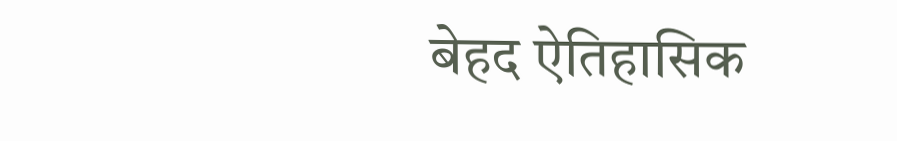बेहद ऐतिहासिक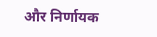और निर्णायक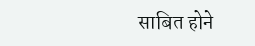साबित होने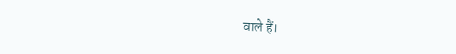वाले हैं।